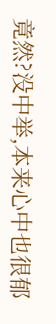竟然?没中举,本来心中也很郁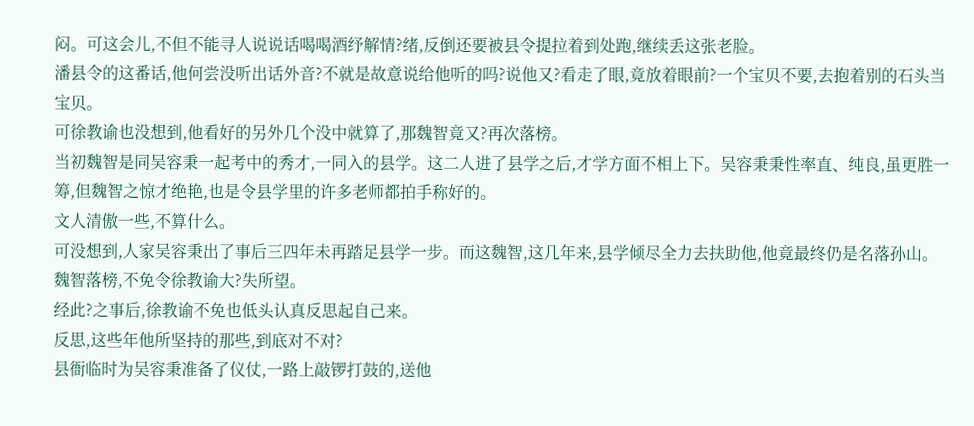闷。可这会儿,不但不能寻人说说话喝喝酒纾解情?绪,反倒还要被县令提拉着到处跑,继续丢这张老脸。
潘县令的这番话,他何尝没听出话外音?不就是故意说给他听的吗?说他又?看走了眼,竟放着眼前?一个宝贝不要,去抱着别的石头当宝贝。
可徐教谕也没想到,他看好的另外几个没中就算了,那魏智竟又?再次落榜。
当初魏智是同吴容秉一起考中的秀才,一同入的县学。这二人进了县学之后,才学方面不相上下。吴容秉秉性率直、纯良,虽更胜一筹,但魏智之惊才绝艳,也是令县学里的许多老师都拍手称好的。
文人清傲一些,不算什么。
可没想到,人家吴容秉出了事后三四年未再踏足县学一步。而这魏智,这几年来,县学倾尽全力去扶助他,他竟最终仍是名落孙山。
魏智落榜,不免令徐教谕大?失所望。
经此?之事后,徐教谕不免也低头认真反思起自己来。
反思,这些年他所坚持的那些,到底对不对?
县衙临时为吴容秉准备了仪仗,一路上敲锣打鼓的,送他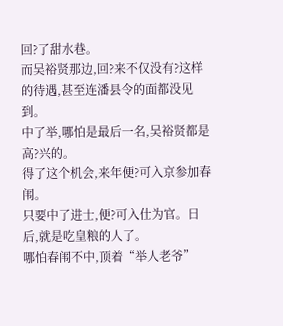回?了甜水巷。
而吴裕贤那边,回?来不仅没有?这样的待遇,甚至连潘县令的面都没见到。
中了举,哪怕是最后一名,吴裕贤都是高?兴的。
得了这个机会,来年便?可入京参加春闱。
只要中了进士,便?可入仕为官。日后,就是吃皇粮的人了。
哪怕春闱不中,顶着“举人老爷”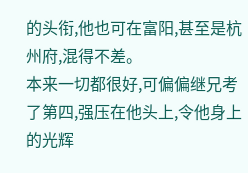的头衔,他也可在富阳,甚至是杭州府,混得不差。
本来一切都很好,可偏偏继兄考了第四,强压在他头上,令他身上的光辉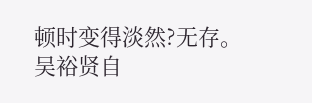顿时变得淡然?无存。
吴裕贤自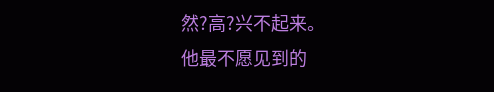然?高?兴不起来。
他最不愿见到的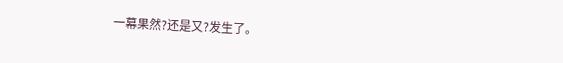一幕果然?还是又?发生了。